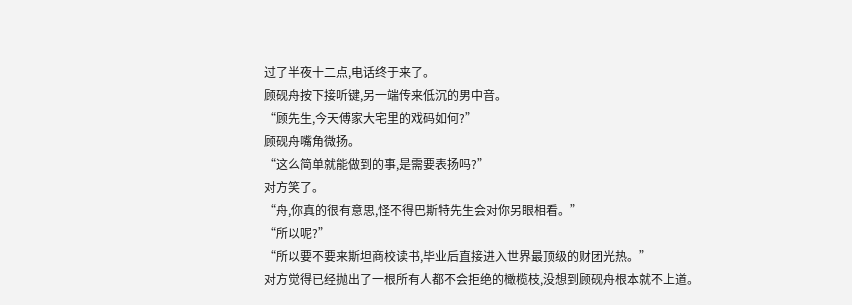过了半夜十二点,电话终于来了。
顾砚舟按下接听键,另一端传来低沉的男中音。
“顾先生,今天傅家大宅里的戏码如何?”
顾砚舟嘴角微扬。
“这么简单就能做到的事,是需要表扬吗?”
对方笑了。
“舟,你真的很有意思,怪不得巴斯特先生会对你另眼相看。”
“所以呢?”
“所以要不要来斯坦商校读书,毕业后直接进入世界最顶级的财团光热。”
对方觉得已经抛出了一根所有人都不会拒绝的橄榄枝,没想到顾砚舟根本就不上道。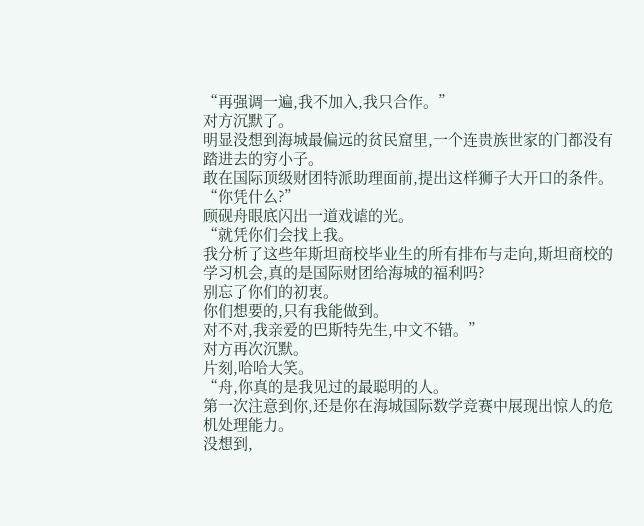“再强调一遍,我不加入,我只合作。”
对方沉默了。
明显没想到海城最偏远的贫民窟里,一个连贵族世家的门都没有踏进去的穷小子。
敢在国际顶级财团特派助理面前,提出这样狮子大开口的条件。
“你凭什么?”
顾砚舟眼底闪出一道戏谑的光。
“就凭你们会找上我。
我分析了这些年斯坦商校毕业生的所有排布与走向,斯坦商校的学习机会,真的是国际财团给海城的福利吗?
别忘了你们的初衷。
你们想要的,只有我能做到。
对不对,我亲爱的巴斯特先生,中文不错。”
对方再次沉默。
片刻,哈哈大笑。
“舟,你真的是我见过的最聪明的人。
第一次注意到你,还是你在海城国际数学竞赛中展现出惊人的危机处理能力。
没想到,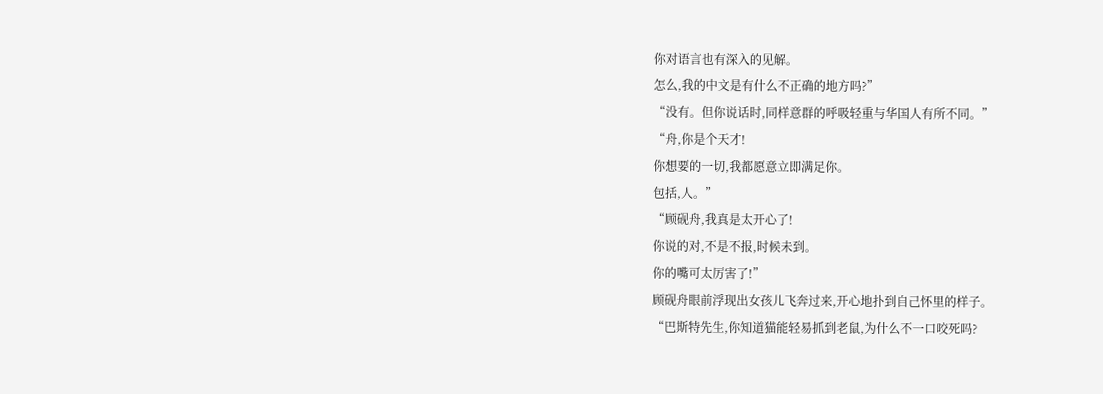你对语言也有深入的见解。
怎么,我的中文是有什么不正确的地方吗?”
“没有。但你说话时,同样意群的呼吸轻重与华国人有所不同。”
“舟,你是个天才!
你想要的一切,我都愿意立即满足你。
包括,人。”
“顾砚舟,我真是太开心了!
你说的对,不是不报,时候未到。
你的嘴可太厉害了!”
顾砚舟眼前浮现出女孩儿飞奔过来,开心地扑到自己怀里的样子。
“巴斯特先生,你知道猫能轻易抓到老鼠,为什么不一口咬死吗?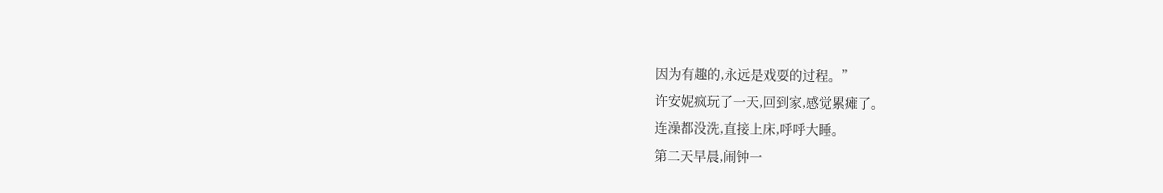因为有趣的,永远是戏耍的过程。”
许安妮疯玩了一天,回到家,感觉累瘫了。
连澡都没洗,直接上床,呼呼大睡。
第二天早晨,闹钟一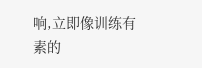响,立即像训练有素的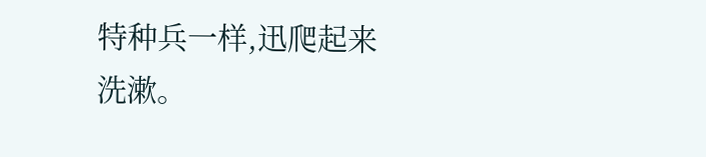特种兵一样,迅爬起来洗漱。